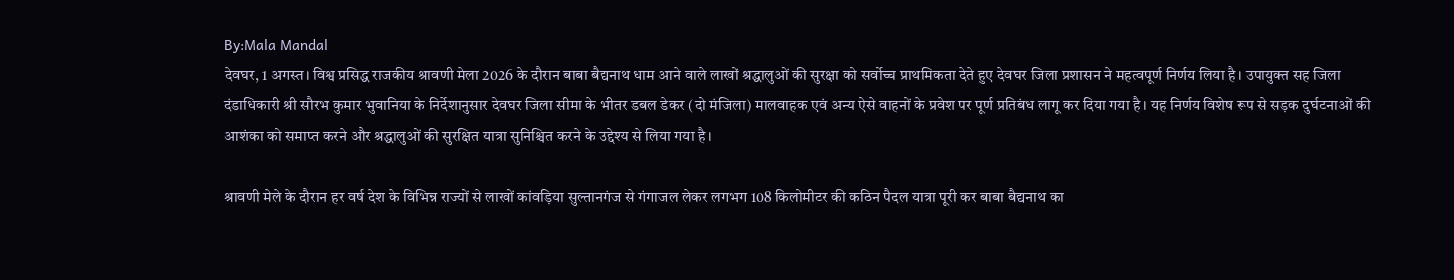By:Mala Mandal
देवघर, 1 अगस्त। विश्व प्रसिद्ध राजकीय श्रावणी मेला 2026 के दौरान बाबा बैद्यनाथ धाम आने वाले लाखों श्रद्धालुओं की सुरक्षा को सर्वोच्च प्राथमिकता देते हुए देवघर जिला प्रशासन ने महत्वपूर्ण निर्णय लिया है। उपायुक्त सह जिला दंडाधिकारी श्री सौरभ कुमार भुवानिया के निर्देशानुसार देवघर जिला सीमा के भीतर डबल डेकर (दो मंजिला) मालवाहक एवं अन्य ऐसे वाहनों के प्रवेश पर पूर्ण प्रतिबंध लागू कर दिया गया है। यह निर्णय विशेष रूप से सड़क दुर्घटनाओं की आशंका को समाप्त करने और श्रद्धालुओं की सुरक्षित यात्रा सुनिश्चित करने के उद्देश्य से लिया गया है।

श्रावणी मेले के दौरान हर वर्ष देश के विभिन्न राज्यों से लाखों कांवड़िया सुल्तानगंज से गंगाजल लेकर लगभग 108 किलोमीटर की कठिन पैदल यात्रा पूरी कर बाबा बैद्यनाथ का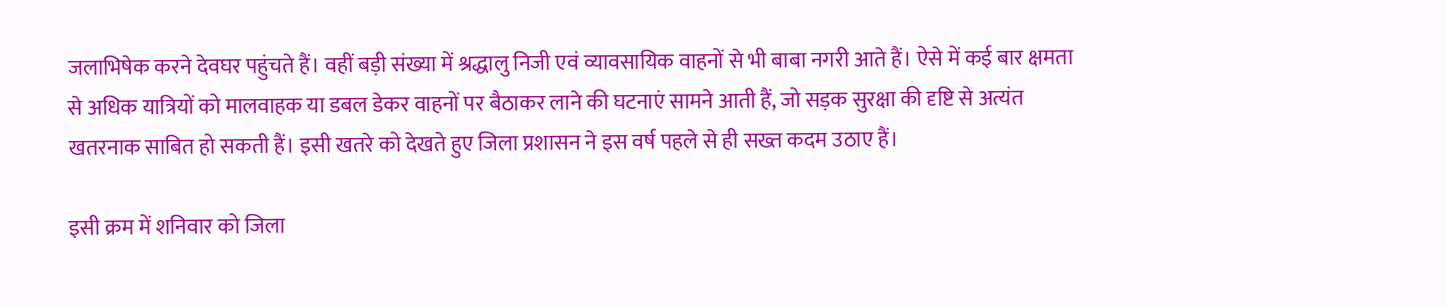जलाभिषेक करने देवघर पहुंचते हैं। वहीं बड़ी संख्या में श्रद्धालु निजी एवं व्यावसायिक वाहनों से भी बाबा नगरी आते हैं। ऐसे में कई बार क्षमता से अधिक यात्रियों को मालवाहक या डबल डेकर वाहनों पर बैठाकर लाने की घटनाएं सामने आती हैं, जो सड़क सुरक्षा की दृष्टि से अत्यंत खतरनाक साबित हो सकती हैं। इसी खतरे को देखते हुए जिला प्रशासन ने इस वर्ष पहले से ही सख्त कदम उठाए हैं।

इसी क्रम में शनिवार को जिला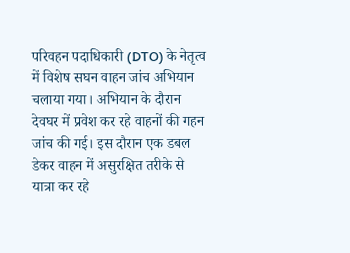परिवहन पदाधिकारी (DTO) के नेतृत्व में विशेष सघन वाहन जांच अभियान चलाया गया। अभियान के दौरान देवघर में प्रवेश कर रहे वाहनों की गहन जांच की गई। इस दौरान एक डबल डेकर वाहन में असुरक्षित तरीके से यात्रा कर रहे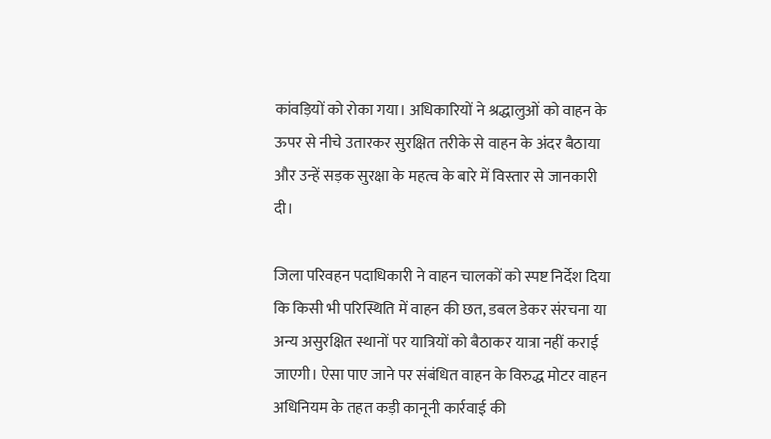कांवड़ियों को रोका गया। अधिकारियों ने श्रद्धालुओं को वाहन के ऊपर से नीचे उतारकर सुरक्षित तरीके से वाहन के अंदर बैठाया और उन्हें सड़क सुरक्षा के महत्व के बारे में विस्तार से जानकारी दी।

जिला परिवहन पदाधिकारी ने वाहन चालकों को स्पष्ट निर्देश दिया कि किसी भी परिस्थिति में वाहन की छत, डबल डेकर संरचना या अन्य असुरक्षित स्थानों पर यात्रियों को बैठाकर यात्रा नहीं कराई जाएगी। ऐसा पाए जाने पर संबंधित वाहन के विरुद्ध मोटर वाहन अधिनियम के तहत कड़ी कानूनी कार्रवाई की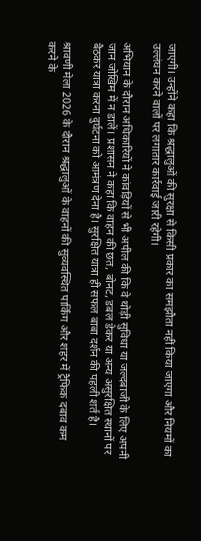जाएगी। उन्होंने कहा कि श्रद्धालुओं की सुरक्षा से किसी प्रकार का समझौता नहीं किया जाएगा और नियमों का उल्लंघन करने वालों पर लगातार कार्रवाई जारी रहेगी।

अभियान के दौरान अधिकारियों ने कांवड़ियों से भी अपील की कि वे थोड़ी सुविधा या जल्दबाजी के लिए अपनी जान जोखिम में न डालें। प्रशासन ने कहा कि वाहन की छत, बोनट, डबल डेकर या अन्य असुरक्षित स्थानों पर बैठकर यात्रा करना दुर्घटना को आमंत्रण देना है। सुरक्षित यात्रा ही सफल बाबा दर्शन की पहली शर्त है।

श्रावणी मेला 2026 के दौरान श्रद्धालुओं के वाहनों की सुव्यवस्थित पार्किंग और शहर में ट्रैफिक दबाव कम करने के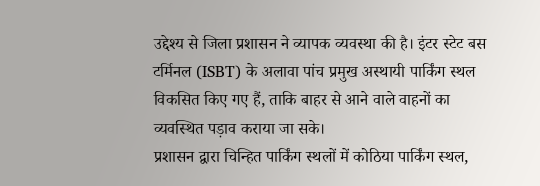उद्देश्य से जिला प्रशासन ने व्यापक व्यवस्था की है। इंटर स्टेट बस टर्मिनल (ISBT) के अलावा पांच प्रमुख अस्थायी पार्किंग स्थल विकसित किए गए हैं, ताकि बाहर से आने वाले वाहनों का व्यवस्थित पड़ाव कराया जा सके।
प्रशासन द्वारा चिन्हित पार्किंग स्थलों में कोठिया पार्किंग स्थल,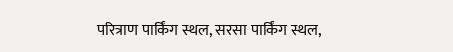परित्राण पार्किंग स्थल, सरसा पार्किंग स्थल,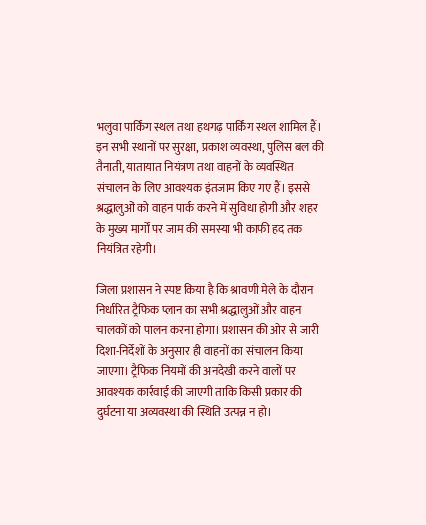भलुवा पार्किंग स्थल तथा हथगढ़ पार्किंग स्थल शामिल हैं। इन सभी स्थानों पर सुरक्षा, प्रकाश व्यवस्था, पुलिस बल की तैनाती, यातायात नियंत्रण तथा वाहनों के व्यवस्थित संचालन के लिए आवश्यक इंतजाम किए गए हैं। इससे श्रद्धालुओं को वाहन पार्क करने में सुविधा होगी और शहर के मुख्य मार्गों पर जाम की समस्या भी काफी हद तक नियंत्रित रहेगी।

जिला प्रशासन ने स्पष्ट किया है कि श्रावणी मेले के दौरान निर्धारित ट्रैफिक प्लान का सभी श्रद्धालुओं और वाहन चालकों को पालन करना होगा। प्रशासन की ओर से जारी दिशा-निर्देशों के अनुसार ही वाहनों का संचालन किया जाएगा। ट्रैफिक नियमों की अनदेखी करने वालों पर आवश्यक कार्रवाई की जाएगी ताकि किसी प्रकार की दुर्घटना या अव्यवस्था की स्थिति उत्पन्न न हो।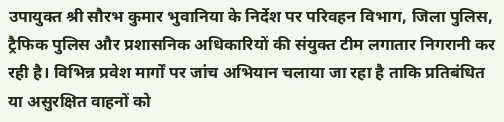उपायुक्त श्री सौरभ कुमार भुवानिया के निर्देश पर परिवहन विभाग, जिला पुलिस, ट्रैफिक पुलिस और प्रशासनिक अधिकारियों की संयुक्त टीम लगातार निगरानी कर रही है। विभिन्न प्रवेश मार्गों पर जांच अभियान चलाया जा रहा है ताकि प्रतिबंधित या असुरक्षित वाहनों को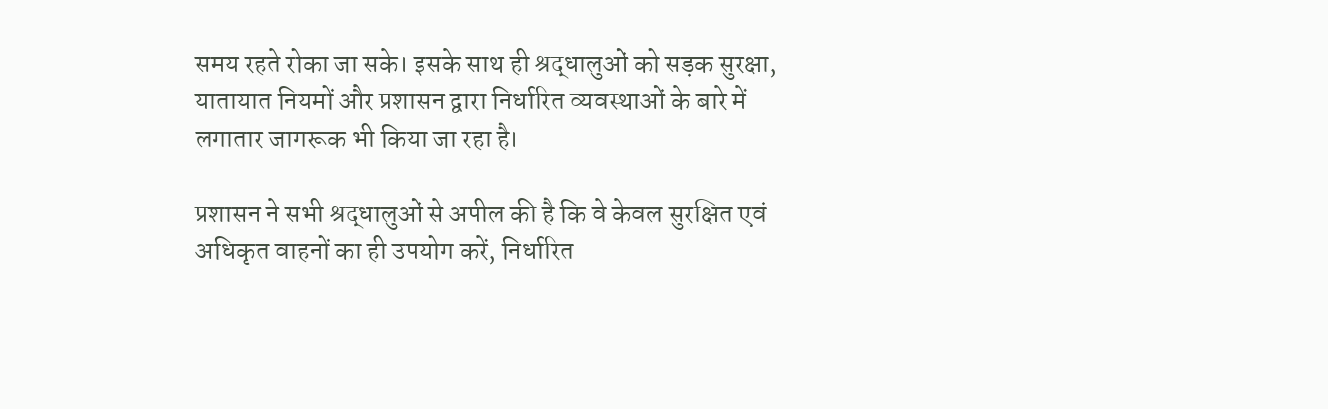समय रहते रोका जा सके। इसके साथ ही श्रद्धालुओं को सड़क सुरक्षा, यातायात नियमों और प्रशासन द्वारा निर्धारित व्यवस्थाओं के बारे में लगातार जागरूक भी किया जा रहा है।

प्रशासन ने सभी श्रद्धालुओं से अपील की है कि वे केवल सुरक्षित एवं अधिकृत वाहनों का ही उपयोग करें, निर्धारित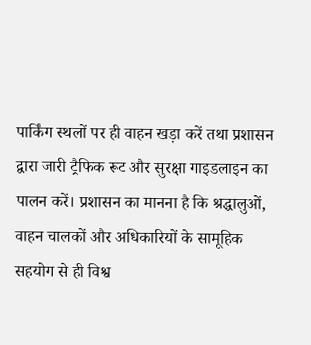पार्किंग स्थलों पर ही वाहन खड़ा करें तथा प्रशासन द्वारा जारी ट्रैफिक रूट और सुरक्षा गाइडलाइन का पालन करें। प्रशासन का मानना है कि श्रद्धालुओं, वाहन चालकों और अधिकारियों के सामूहिक सहयोग से ही विश्व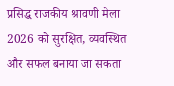प्रसिद्ध राजकीय श्रावणी मेला 2026 को सुरक्षित, व्यवस्थित और सफल बनाया जा सकता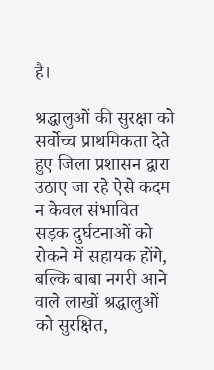है।

श्रद्धालुओं की सुरक्षा को सर्वोच्च प्राथमिकता देते हुए जिला प्रशासन द्वारा उठाए जा रहे ऐसे कदम न केवल संभावित सड़क दुर्घटनाओं को रोकने में सहायक होंगे, बल्कि बाबा नगरी आने वाले लाखों श्रद्धालुओं को सुरक्षित,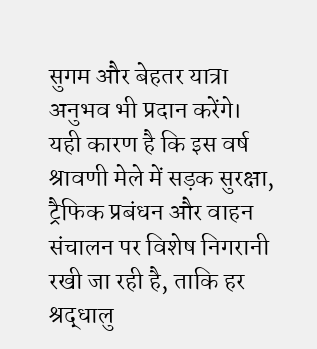सुगम और बेहतर यात्रा अनुभव भी प्रदान करेंगे। यही कारण है कि इस वर्ष श्रावणी मेले में सड़क सुरक्षा, ट्रैफिक प्रबंधन और वाहन संचालन पर विशेष निगरानी रखी जा रही है, ताकि हर श्रद्धालु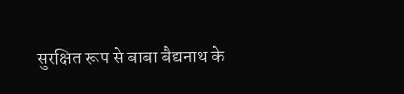सुरक्षित रूप से बाबा बैद्यनाथ के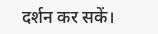दर्शन कर सकें।